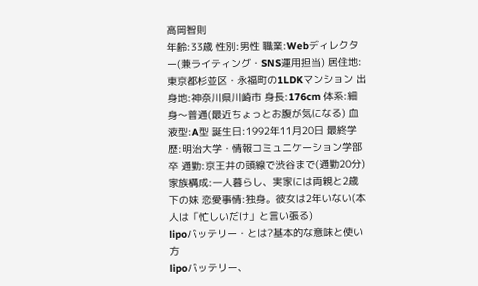高岡智則
年齢:33歳 性別:男性 職業:Webディレクター(兼ライティング・SNS運用担当) 居住地:東京都杉並区・永福町の1LDKマンション 出身地:神奈川県川崎市 身長:176cm 体系:細身〜普通(最近ちょっとお腹が気になる) 血液型:A型 誕生日:1992年11月20日 最終学歴:明治大学・情報コミュニケーション学部卒 通勤:京王井の頭線で渋谷まで(通勤20分) 家族構成:一人暮らし、実家には両親と2歳下の妹 恋愛事情:独身。彼女は2年いない(本人は「忙しいだけ」と言い張る)
lipoバッテリー・とは?基本的な意味と使い方
lipoバッテリー、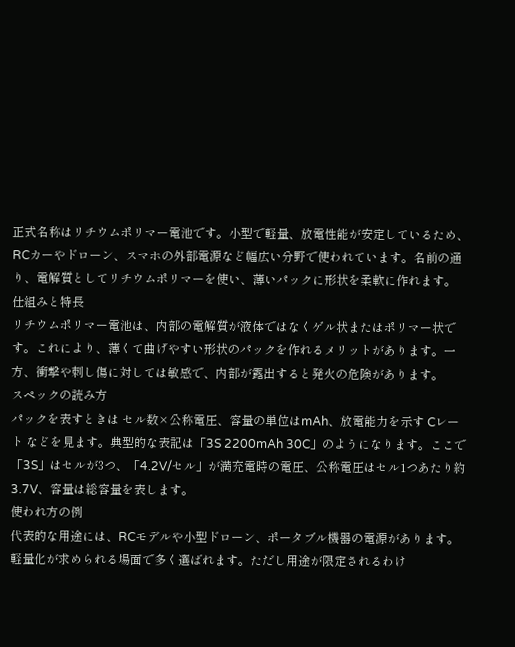正式名称はリチウムポリマー電池です。小型で軽量、放電性能が安定しているため、RCカーやドローン、スマホの外部電源など幅広い分野で使われています。名前の通り、電解質としてリチウムポリマーを使い、薄いパックに形状を柔軟に作れます。
仕組みと特長
リチウムポリマー電池は、内部の電解質が液体ではなくゲル状またはポリマー状です。これにより、薄くて曲げやすい形状のパックを作れるメリットがあります。一方、衝撃や刺し傷に対しては敏感で、内部が露出すると発火の危険があります。
スペックの読み方
パックを表すときは セル数×公称電圧、容量の単位はmAh、放電能力を示す Cレート などを見ます。典型的な表記は「3S 2200mAh 30C」のようになります。ここで「3S」はセルが3つ、「4.2V/セル」が満充電時の電圧、公称電圧はセル1つあたり約3.7V、容量は総容量を表します。
使われ方の例
代表的な用途には、RCモデルや小型ドローン、ポータブル機器の電源があります。軽量化が求められる場面で多く選ばれます。ただし用途が限定されるわけ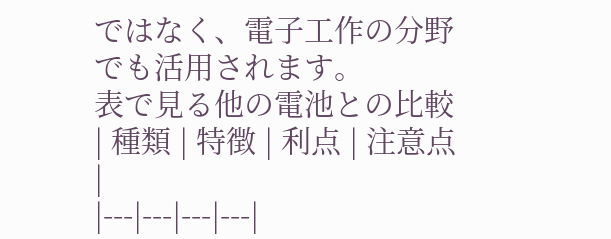ではなく、電子工作の分野でも活用されます。
表で見る他の電池との比較
| 種類 | 特徴 | 利点 | 注意点 |
|---|---|---|---|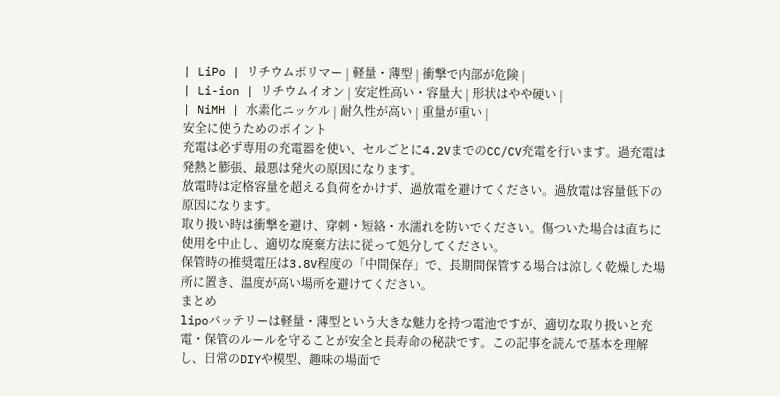| LiPo | リチウムポリマー | 軽量・薄型 | 衝撃で内部が危険 |
| Li-ion | リチウムイオン | 安定性高い・容量大 | 形状はやや硬い |
| NiMH | 水素化ニッケル | 耐久性が高い | 重量が重い |
安全に使うためのポイント
充電は必ず専用の充電器を使い、セルごとに4.2VまでのCC/CV充電を行います。過充電は発熱と膨張、最悪は発火の原因になります。
放電時は定格容量を超える負荷をかけず、過放電を避けてください。過放電は容量低下の原因になります。
取り扱い時は衝撃を避け、穿刺・短絡・水濡れを防いでください。傷ついた場合は直ちに使用を中止し、適切な廃棄方法に従って処分してください。
保管時の推奨電圧は3.8V程度の「中間保存」で、長期間保管する場合は涼しく乾燥した場所に置き、温度が高い場所を避けてください。
まとめ
lipoバッテリーは軽量・薄型という大きな魅力を持つ電池ですが、適切な取り扱いと充電・保管のルールを守ることが安全と長寿命の秘訣です。この記事を読んで基本を理解し、日常のDIYや模型、趣味の場面で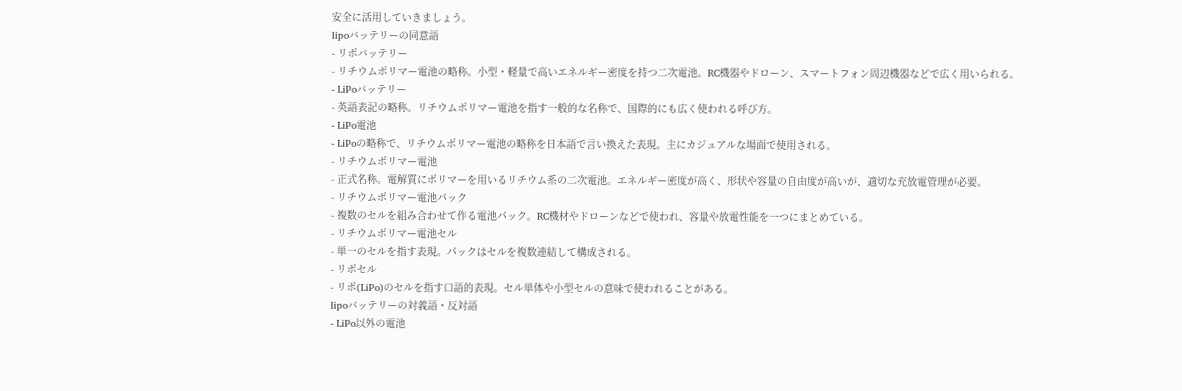安全に活用していきましょう。
lipoバッテリーの同意語
- リポバッテリー
- リチウムポリマー電池の略称。小型・軽量で高いエネルギー密度を持つ二次電池。RC機器やドローン、スマートフォン周辺機器などで広く用いられる。
- LiPoバッテリー
- 英語表記の略称。リチウムポリマー電池を指す一般的な名称で、国際的にも広く使われる呼び方。
- LiPo電池
- LiPoの略称で、リチウムポリマー電池の略称を日本語で言い換えた表現。主にカジュアルな場面で使用される。
- リチウムポリマー電池
- 正式名称。電解質にポリマーを用いるリチウム系の二次電池。エネルギー密度が高く、形状や容量の自由度が高いが、適切な充放電管理が必要。
- リチウムポリマー電池パック
- 複数のセルを組み合わせて作る電池パック。RC機材やドローンなどで使われ、容量や放電性能を一つにまとめている。
- リチウムポリマー電池セル
- 単一のセルを指す表現。パックはセルを複数連結して構成される。
- リポセル
- リポ(LiPo)のセルを指す口語的表現。セル単体や小型セルの意味で使われることがある。
lipoバッテリーの対義語・反対語
- LiPo以外の電池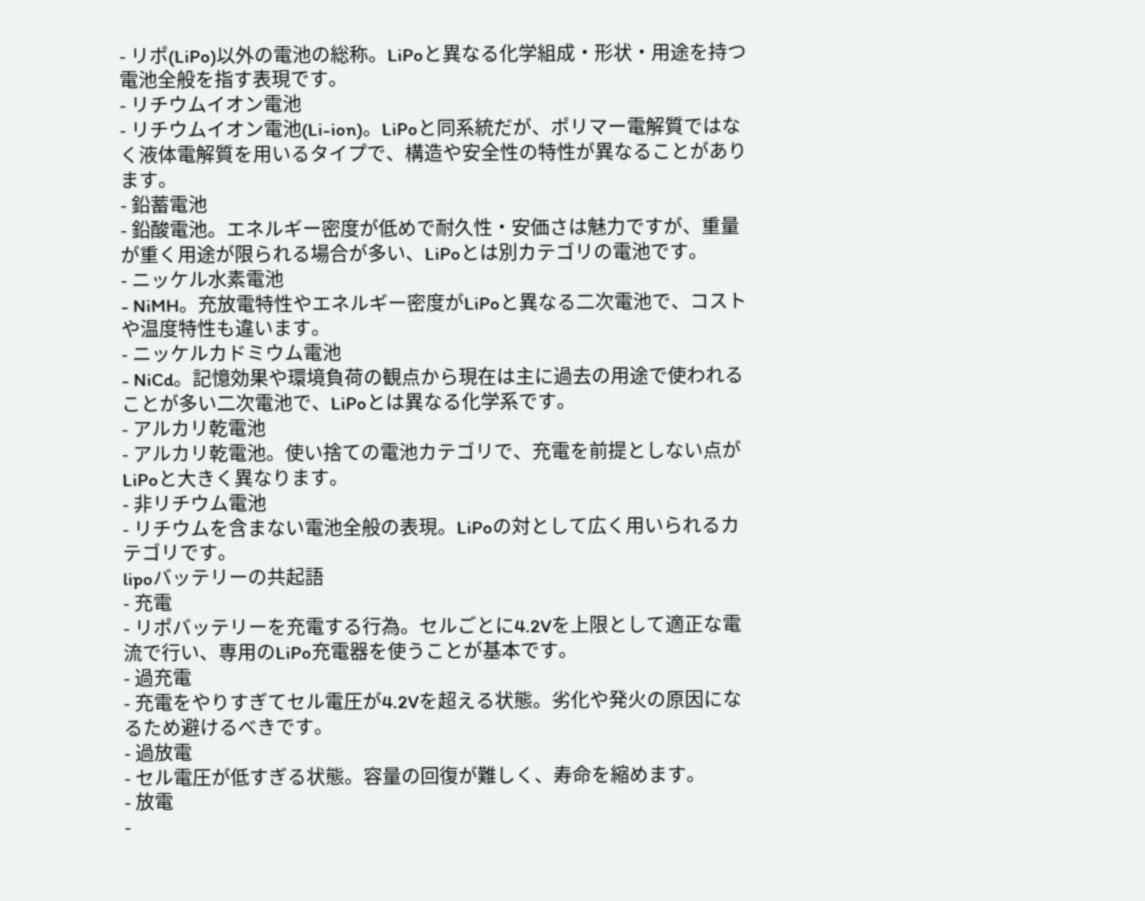- リポ(LiPo)以外の電池の総称。LiPoと異なる化学組成・形状・用途を持つ電池全般を指す表現です。
- リチウムイオン電池
- リチウムイオン電池(Li-ion)。LiPoと同系統だが、ポリマー電解質ではなく液体電解質を用いるタイプで、構造や安全性の特性が異なることがあります。
- 鉛蓄電池
- 鉛酸電池。エネルギー密度が低めで耐久性・安価さは魅力ですが、重量が重く用途が限られる場合が多い、LiPoとは別カテゴリの電池です。
- ニッケル水素電池
- NiMH。充放電特性やエネルギー密度がLiPoと異なる二次電池で、コストや温度特性も違います。
- ニッケルカドミウム電池
- NiCd。記憶効果や環境負荷の観点から現在は主に過去の用途で使われることが多い二次電池で、LiPoとは異なる化学系です。
- アルカリ乾電池
- アルカリ乾電池。使い捨ての電池カテゴリで、充電を前提としない点がLiPoと大きく異なります。
- 非リチウム電池
- リチウムを含まない電池全般の表現。LiPoの対として広く用いられるカテゴリです。
lipoバッテリーの共起語
- 充電
- リポバッテリーを充電する行為。セルごとに4.2Vを上限として適正な電流で行い、専用のLiPo充電器を使うことが基本です。
- 過充電
- 充電をやりすぎてセル電圧が4.2Vを超える状態。劣化や発火の原因になるため避けるべきです。
- 過放電
- セル電圧が低すぎる状態。容量の回復が難しく、寿命を縮めます。
- 放電
-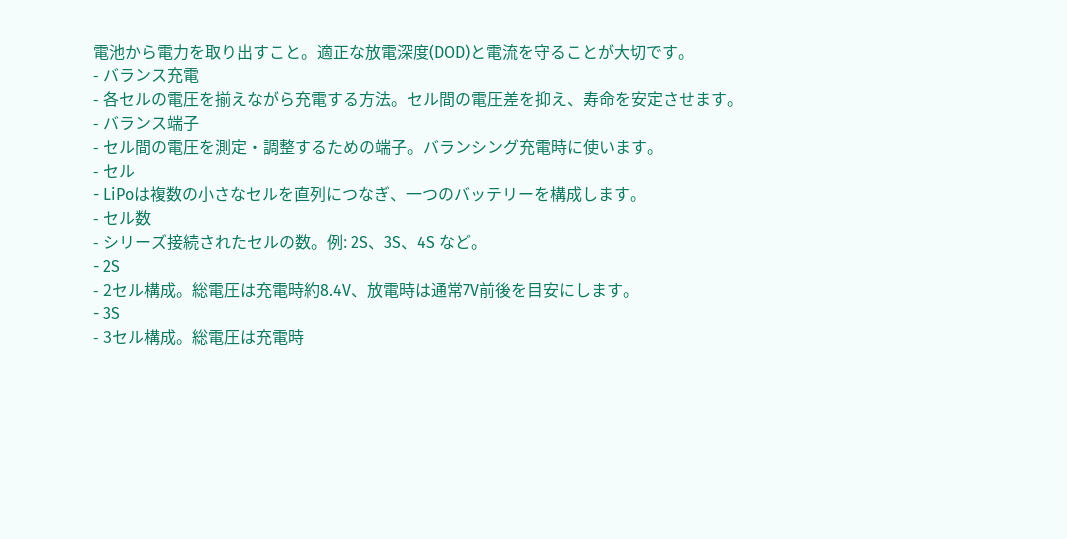電池から電力を取り出すこと。適正な放電深度(DOD)と電流を守ることが大切です。
- バランス充電
- 各セルの電圧を揃えながら充電する方法。セル間の電圧差を抑え、寿命を安定させます。
- バランス端子
- セル間の電圧を測定・調整するための端子。バランシング充電時に使います。
- セル
- LiPoは複数の小さなセルを直列につなぎ、一つのバッテリーを構成します。
- セル数
- シリーズ接続されたセルの数。例: 2S、3S、4S など。
- 2S
- 2セル構成。総電圧は充電時約8.4V、放電時は通常7V前後を目安にします。
- 3S
- 3セル構成。総電圧は充電時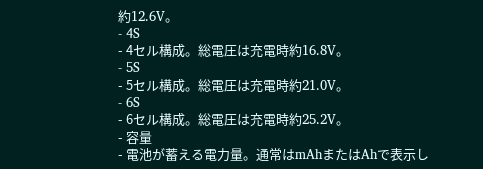約12.6V。
- 4S
- 4セル構成。総電圧は充電時約16.8V。
- 5S
- 5セル構成。総電圧は充電時約21.0V。
- 6S
- 6セル構成。総電圧は充電時約25.2V。
- 容量
- 電池が蓄える電力量。通常はmAhまたはAhで表示し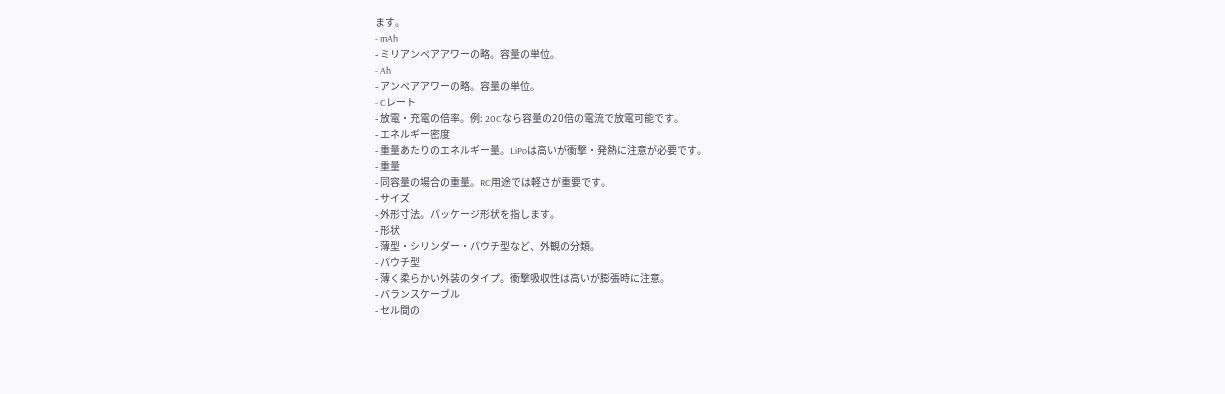ます。
- mAh
- ミリアンペアアワーの略。容量の単位。
- Ah
- アンペアアワーの略。容量の単位。
- Cレート
- 放電・充電の倍率。例: 20Cなら容量の20倍の電流で放電可能です。
- エネルギー密度
- 重量あたりのエネルギー量。LiPoは高いが衝撃・発熱に注意が必要です。
- 重量
- 同容量の場合の重量。RC用途では軽さが重要です。
- サイズ
- 外形寸法。パッケージ形状を指します。
- 形状
- 薄型・シリンダー・パウチ型など、外観の分類。
- パウチ型
- 薄く柔らかい外装のタイプ。衝撃吸収性は高いが膨張時に注意。
- バランスケーブル
- セル間の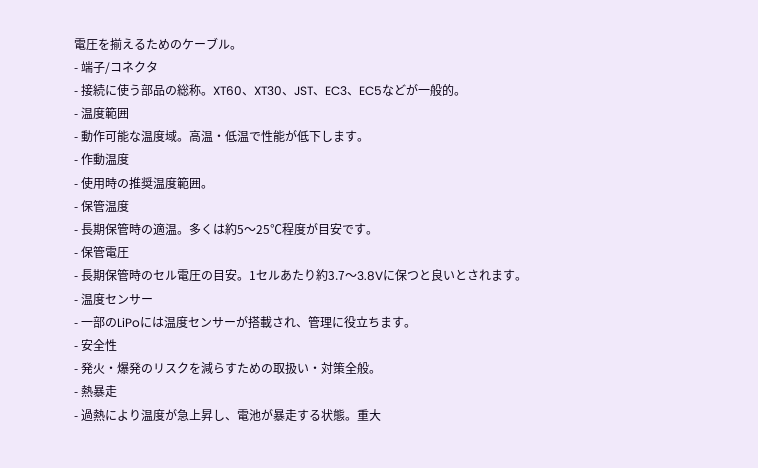電圧を揃えるためのケーブル。
- 端子/コネクタ
- 接続に使う部品の総称。XT60、XT30、JST、EC3、EC5などが一般的。
- 温度範囲
- 動作可能な温度域。高温・低温で性能が低下します。
- 作動温度
- 使用時の推奨温度範囲。
- 保管温度
- 長期保管時の適温。多くは約5〜25℃程度が目安です。
- 保管電圧
- 長期保管時のセル電圧の目安。1セルあたり約3.7〜3.8Vに保つと良いとされます。
- 温度センサー
- 一部のLiPoには温度センサーが搭載され、管理に役立ちます。
- 安全性
- 発火・爆発のリスクを減らすための取扱い・対策全般。
- 熱暴走
- 過熱により温度が急上昇し、電池が暴走する状態。重大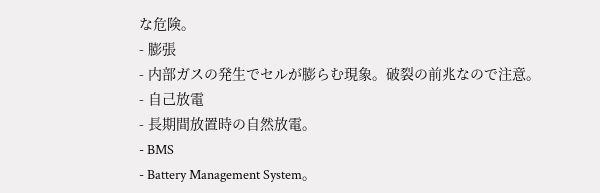な危険。
- 膨張
- 内部ガスの発生でセルが膨らむ現象。破裂の前兆なので注意。
- 自己放電
- 長期間放置時の自然放電。
- BMS
- Battery Management System。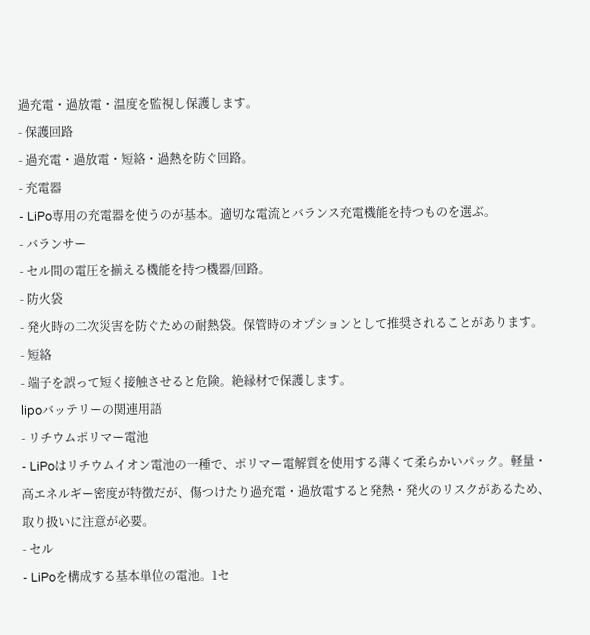過充電・過放電・温度を監視し保護します。
- 保護回路
- 過充電・過放電・短絡・過熱を防ぐ回路。
- 充電器
- LiPo専用の充電器を使うのが基本。適切な電流とバランス充電機能を持つものを選ぶ。
- バランサー
- セル間の電圧を揃える機能を持つ機器/回路。
- 防火袋
- 発火時の二次災害を防ぐための耐熱袋。保管時のオプションとして推奨されることがあります。
- 短絡
- 端子を誤って短く接触させると危険。絶縁材で保護します。
lipoバッテリーの関連用語
- リチウムポリマー電池
- LiPoはリチウムイオン電池の一種で、ポリマー電解質を使用する薄くて柔らかいパック。軽量・高エネルギー密度が特徴だが、傷つけたり過充電・過放電すると発熱・発火のリスクがあるため、取り扱いに注意が必要。
- セル
- LiPoを構成する基本単位の電池。1セ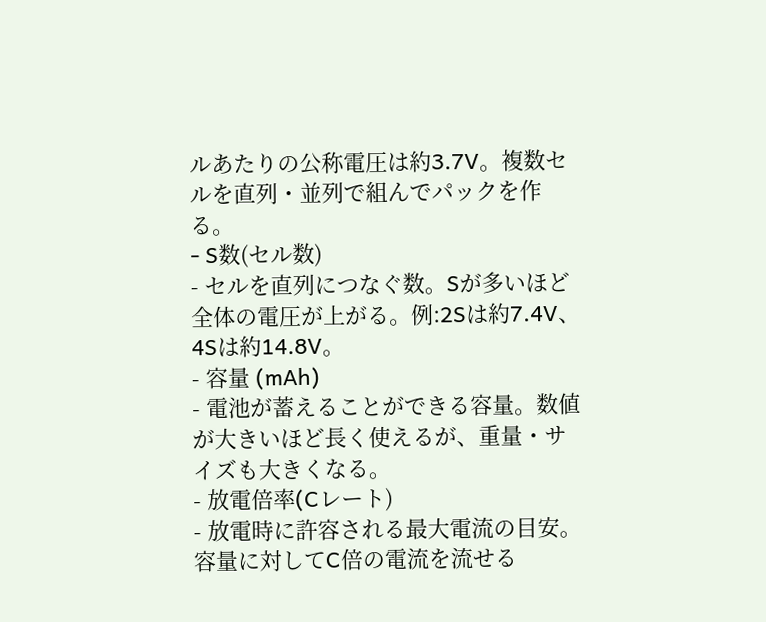ルあたりの公称電圧は約3.7V。複数セルを直列・並列で組んでパックを作る。
- S数(セル数)
- セルを直列につなぐ数。Sが多いほど全体の電圧が上がる。例:2Sは約7.4V、4Sは約14.8V。
- 容量 (mAh)
- 電池が蓄えることができる容量。数値が大きいほど長く使えるが、重量・サイズも大きくなる。
- 放電倍率(Cレート)
- 放電時に許容される最大電流の目安。容量に対してC倍の電流を流せる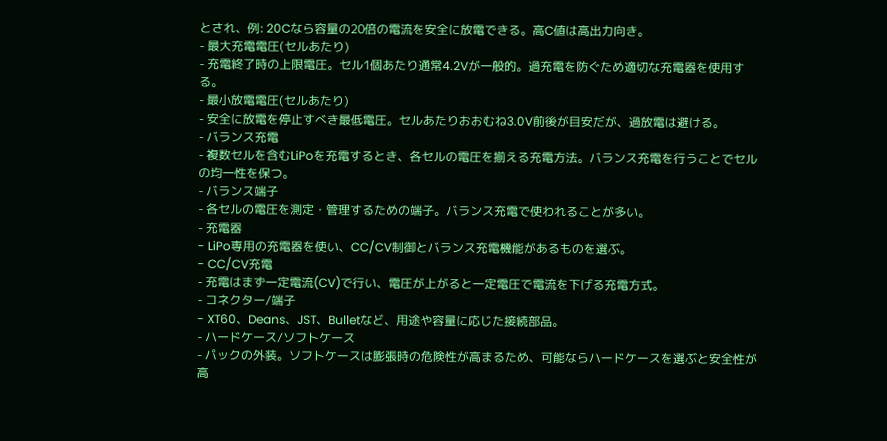とされ、例: 20Cなら容量の20倍の電流を安全に放電できる。高C値は高出力向き。
- 最大充電電圧(セルあたり)
- 充電終了時の上限電圧。セル1個あたり通常4.2Vが一般的。過充電を防ぐため適切な充電器を使用する。
- 最小放電電圧(セルあたり)
- 安全に放電を停止すべき最低電圧。セルあたりおおむね3.0V前後が目安だが、過放電は避ける。
- バランス充電
- 複数セルを含むLiPoを充電するとき、各セルの電圧を揃える充電方法。バランス充電を行うことでセルの均一性を保つ。
- バランス端子
- 各セルの電圧を測定・管理するための端子。バランス充電で使われることが多い。
- 充電器
- LiPo専用の充電器を使い、CC/CV制御とバランス充電機能があるものを選ぶ。
- CC/CV充電
- 充電はまず一定電流(CV)で行い、電圧が上がると一定電圧で電流を下げる充電方式。
- コネクター/端子
- XT60、Deans、JST、Bulletなど、用途や容量に応じた接続部品。
- ハードケース/ソフトケース
- パックの外装。ソフトケースは膨張時の危険性が高まるため、可能ならハードケースを選ぶと安全性が高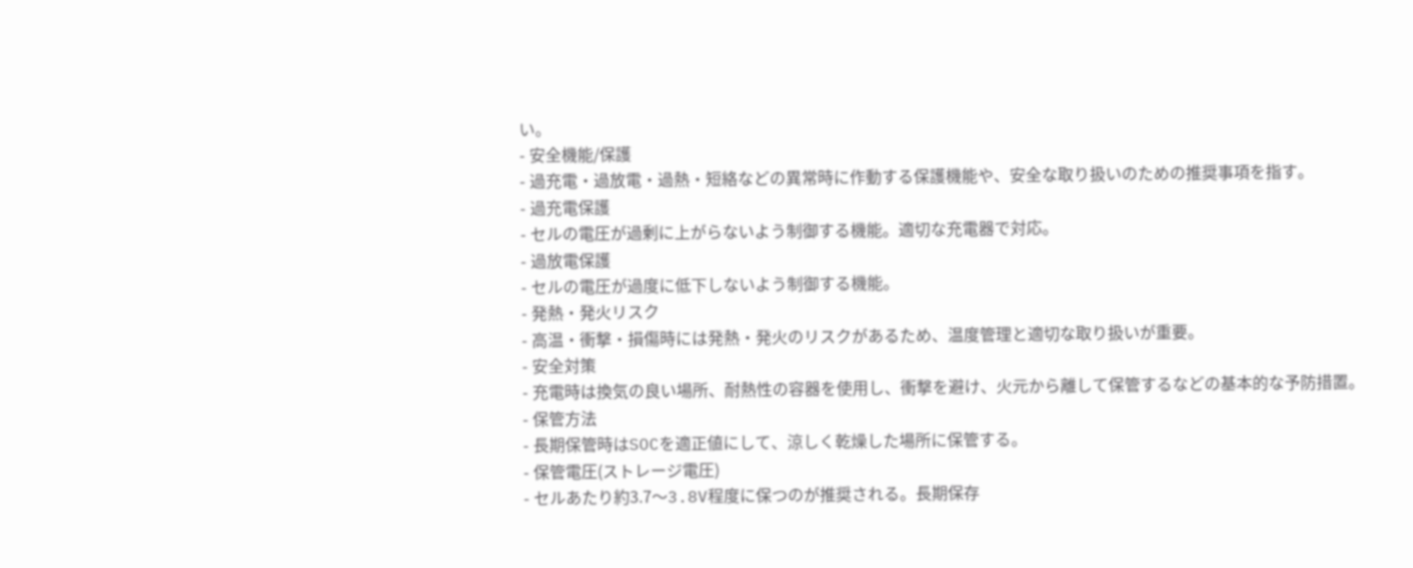い。
- 安全機能/保護
- 過充電・過放電・過熱・短絡などの異常時に作動する保護機能や、安全な取り扱いのための推奨事項を指す。
- 過充電保護
- セルの電圧が過剰に上がらないよう制御する機能。適切な充電器で対応。
- 過放電保護
- セルの電圧が過度に低下しないよう制御する機能。
- 発熱・発火リスク
- 高温・衝撃・損傷時には発熱・発火のリスクがあるため、温度管理と適切な取り扱いが重要。
- 安全対策
- 充電時は換気の良い場所、耐熱性の容器を使用し、衝撃を避け、火元から離して保管するなどの基本的な予防措置。
- 保管方法
- 長期保管時はSOCを適正値にして、涼しく乾燥した場所に保管する。
- 保管電圧(ストレージ電圧)
- セルあたり約3.7〜3.8V程度に保つのが推奨される。長期保存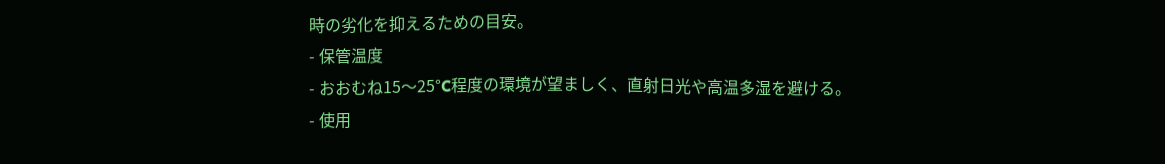時の劣化を抑えるための目安。
- 保管温度
- おおむね15〜25°C程度の環境が望ましく、直射日光や高温多湿を避ける。
- 使用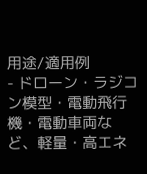用途/適用例
- ドローン・ラジコン模型・電動飛行機・電動車両など、軽量・高エネ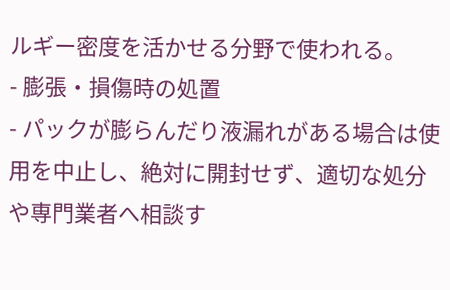ルギー密度を活かせる分野で使われる。
- 膨張・損傷時の処置
- パックが膨らんだり液漏れがある場合は使用を中止し、絶対に開封せず、適切な処分や専門業者へ相談す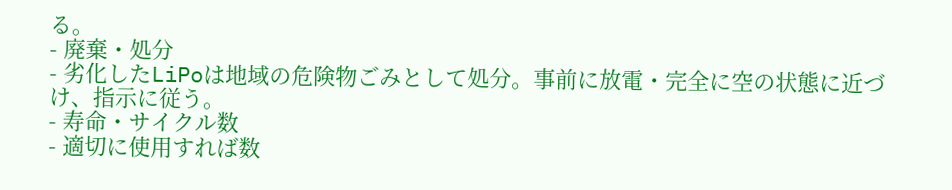る。
- 廃棄・処分
- 劣化したLiPoは地域の危険物ごみとして処分。事前に放電・完全に空の状態に近づけ、指示に従う。
- 寿命・サイクル数
- 適切に使用すれば数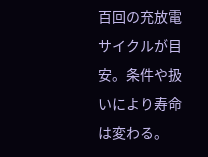百回の充放電サイクルが目安。条件や扱いにより寿命は変わる。